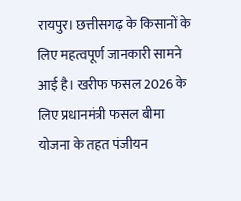रायपुर। छत्तीसगढ़ के किसानों के लिए महत्वपूर्ण जानकारी सामने आई है। खरीफ फसल 2026 के लिए प्रधानमंत्री फसल बीमा योजना के तहत पंजीयन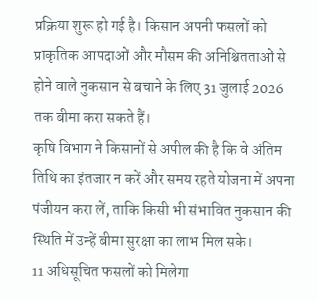प्रक्रिया शुरू हो गई है। किसान अपनी फसलों को प्राकृतिक आपदाओं और मौसम की अनिश्चितताओं से होने वाले नुकसान से बचाने के लिए 31 जुलाई 2026 तक बीमा करा सकते हैं।
कृषि विभाग ने किसानों से अपील की है कि वे अंतिम तिथि का इंतजार न करें और समय रहते योजना में अपना पंजीयन करा लें, ताकि किसी भी संभावित नुकसान की स्थिति में उन्हें बीमा सुरक्षा का लाभ मिल सके।
11 अधिसूचित फसलों को मिलेगा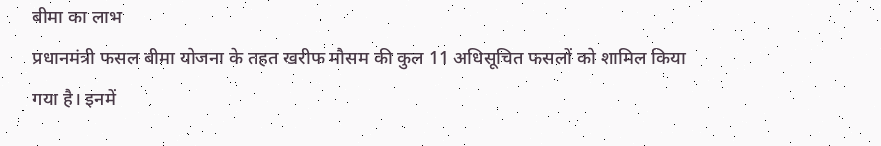बीमा का लाभ
प्रधानमंत्री फसल बीमा योजना के तहत खरीफ मौसम की कुल 11 अधिसूचित फसलों को शामिल किया गया है। इनमें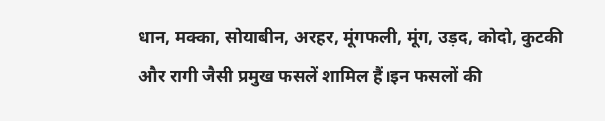धान, मक्का, सोयाबीन, अरहर, मूंगफली, मूंग, उड़द, कोदो, कुटकी और रागी जैसी प्रमुख फसलें शामिल हैं।इन फसलों की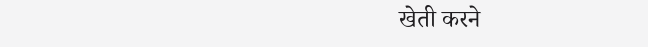खेती करने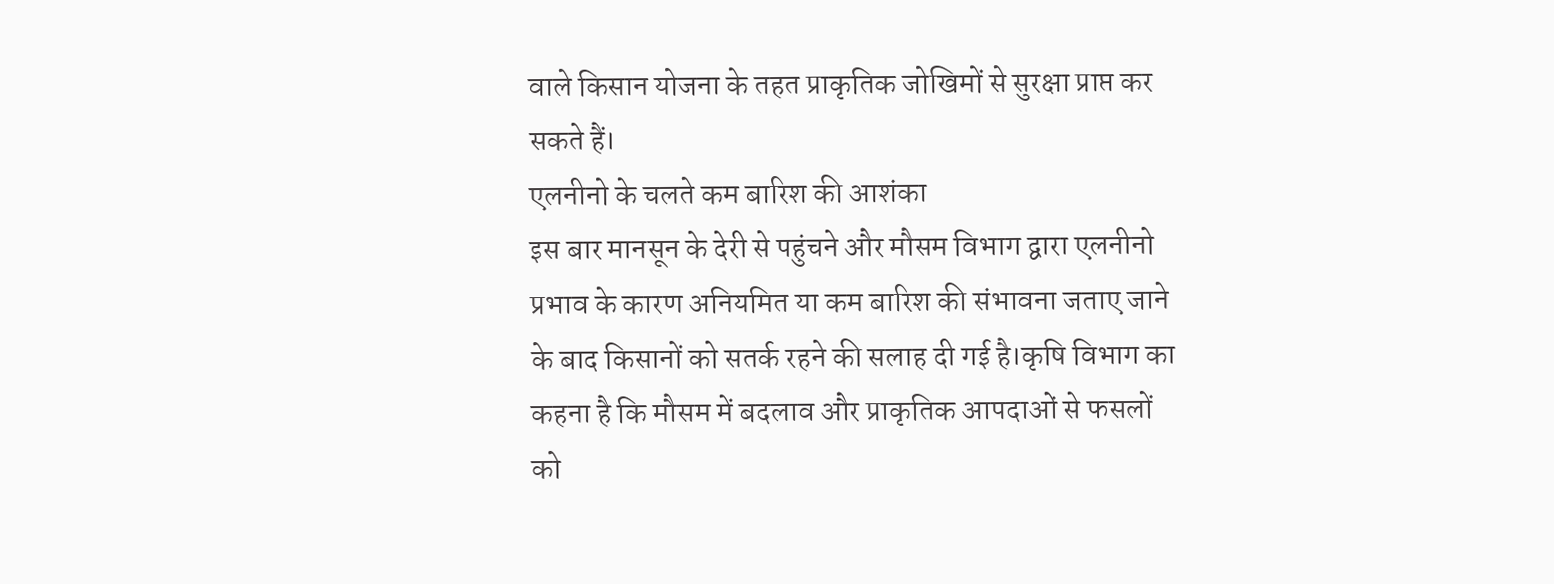वाले किसान योजना के तहत प्राकृतिक जोखिमों से सुरक्षा प्राप्त कर सकते हैं।
एलनीनो के चलते कम बारिश की आशंका
इस बार मानसून के देरी से पहुंचने और मौसम विभाग द्वारा एलनीनो प्रभाव के कारण अनियमित या कम बारिश की संभावना जताए जाने के बाद किसानों को सतर्क रहने की सलाह दी गई है।कृषि विभाग का कहना है कि मौसम में बदलाव और प्राकृतिक आपदाओं से फसलों को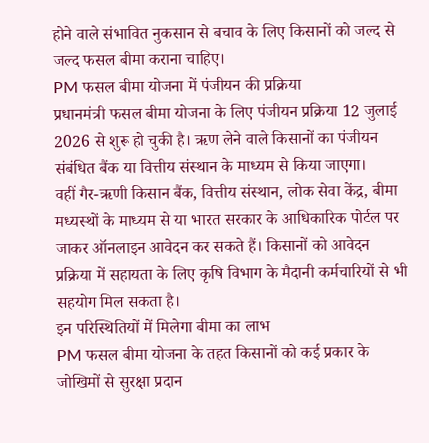होने वाले संभावित नुकसान से बचाव के लिए किसानों को जल्द से जल्द फसल बीमा कराना चाहिए।
PM फसल बीमा योजना में पंजीयन की प्रक्रिया
प्रधानमंत्री फसल बीमा योजना के लिए पंजीयन प्रक्रिया 12 जुलाई 2026 से शुरू हो चुकी है। ऋण लेने वाले किसानों का पंजीयन संबंधित बैंक या वित्तीय संस्थान के माध्यम से किया जाएगा।
वहीं गैर-ऋणी किसान बैंक, वित्तीय संस्थान, लोक सेवा केंद्र, बीमा मध्यस्थों के माध्यम से या भारत सरकार के आधिकारिक पोर्टल पर जाकर ऑनलाइन आवेदन कर सकते हैं। किसानों को आवेदन प्रक्रिया में सहायता के लिए कृषि विभाग के मैदानी कर्मचारियों से भी सहयोग मिल सकता है।
इन परिस्थितियों में मिलेगा बीमा का लाभ
PM फसल बीमा योजना के तहत किसानों को कई प्रकार के जोखिमों से सुरक्षा प्रदान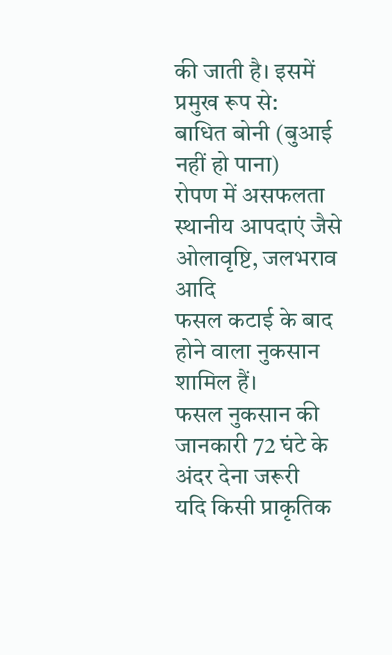की जाती है। इसमें प्रमुख रूप से:
बाधित बोनी (बुआई नहीं हो पाना)
रोपण में असफलता
स्थानीय आपदाएं जैसे ओलावृष्टि, जलभराव आदि
फसल कटाई के बाद होने वाला नुकसान शामिल हैं।
फसल नुकसान की जानकारी 72 घंटे के अंदर देना जरूरी
यदि किसी प्राकृतिक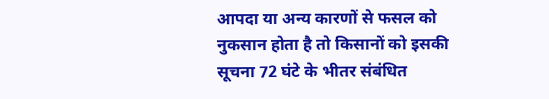आपदा या अन्य कारणों से फसल को नुकसान होता है तो किसानों को इसकी सूचना 72 घंटे के भीतर संबंधित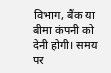विभाग, बैंक या बीमा कंपनी को देनी होगी। समय पर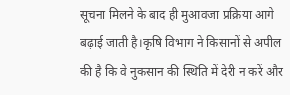सूचना मिलने के बाद ही मुआवजा प्रक्रिया आगे बढ़ाई जाती है।कृषि विभाग ने किसानों से अपील की है कि वे नुकसान की स्थिति में देरी न करें और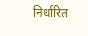निर्धारित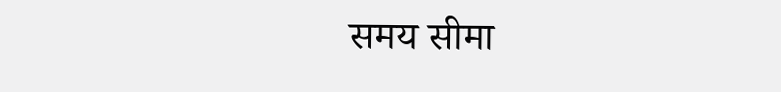समय सीमा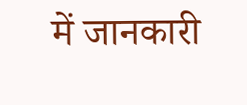में जानकारी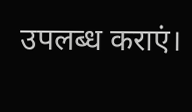उपलब्ध कराएं।